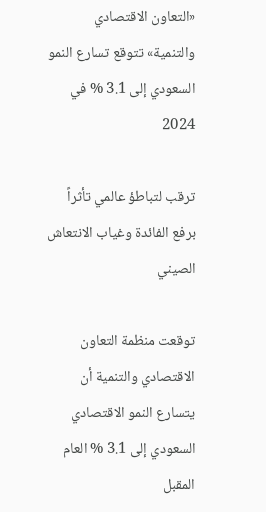«التعاون الاقتصادي والتنمية» تتوقع تسارع النمو السعودي إلى 3.1 % في 2024

ترقب لتباطؤ عالمي تأثراً برفع الفائدة وغياب الانتعاش الصيني

توقعت منظمة التعاون الاقتصادي والتنمية أن يتسارع النمو الاقتصادي السعودي إلى 3.1 % العام المقبل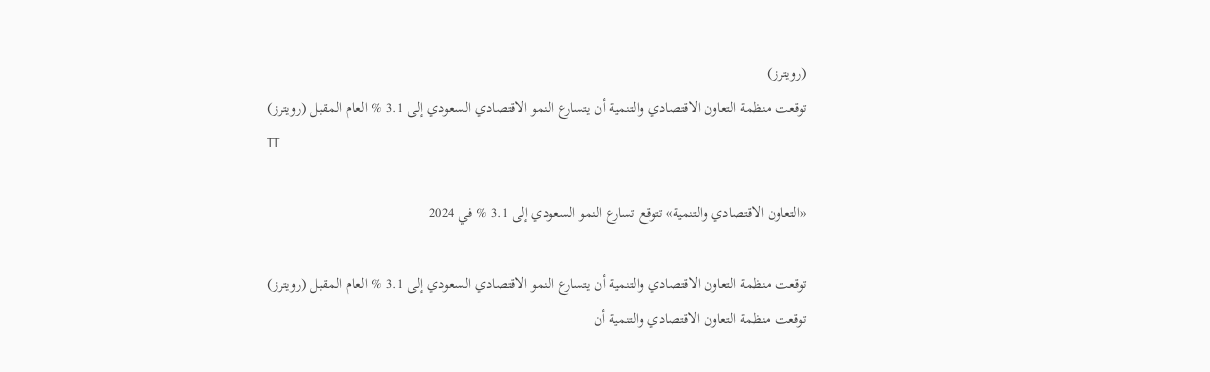(رويترز)
توقعت منظمة التعاون الاقتصادي والتنمية أن يتسارع النمو الاقتصادي السعودي إلى 3.1 % العام المقبل (رويترز)
TT

«التعاون الاقتصادي والتنمية» تتوقع تسارع النمو السعودي إلى 3.1 % في 2024

توقعت منظمة التعاون الاقتصادي والتنمية أن يتسارع النمو الاقتصادي السعودي إلى 3.1 % العام المقبل (رويترز)
توقعت منظمة التعاون الاقتصادي والتنمية أن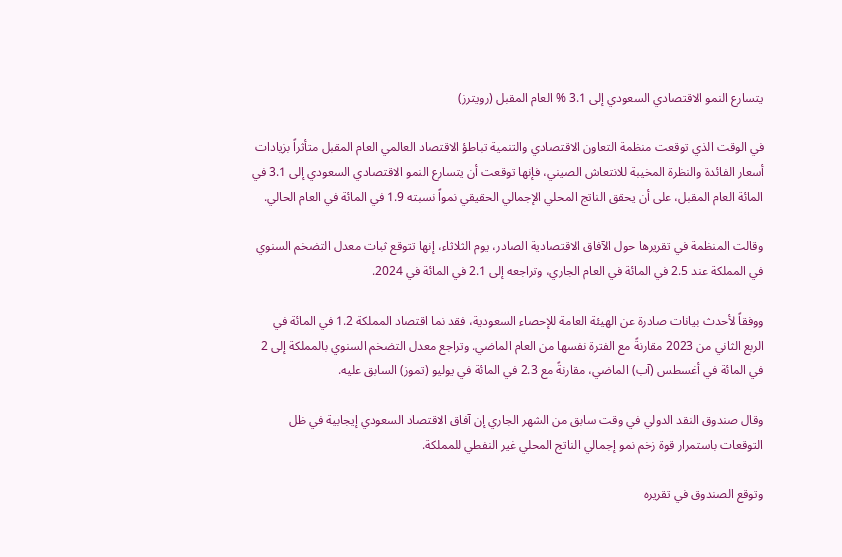يتسارع النمو الاقتصادي السعودي إلى 3.1 % العام المقبل (رويترز)

في الوقت الذي توقعت منظمة التعاون الاقتصادي والتنمية تباطؤ الاقتصاد العالمي العام المقبل متأثراً بزيادات أسعار الفائدة والنظرة المخيبة للانتعاش الصيني، فإنها توقعت أن يتسارع النمو الاقتصادي السعودي إلى 3.1 في المائة العام المقبل، على أن يحقق الناتج المحلي الإجمالي الحقيقي نمواً نسبته 1.9 في المائة في العام الحالي.

وقالت المنظمة في تقريرها حول الآفاق الاقتصادية الصادر، يوم الثلاثاء، إنها تتوقع ثبات معدل التضخم السنوي في المملكة عند 2.5 في المائة في العام الجاري، وتراجعه إلى 2.1 في المائة في 2024.

ووفقاً لأحدث بيانات صادرة عن الهيئة العامة للإحصاء السعودية، فقد نما اقتصاد المملكة 1.2 في المائة في الربع الثاني من 2023 مقارنةً مع الفترة نفسها من العام الماضي. وتراجع معدل التضخم السنوي بالمملكة إلى 2 في المائة في أغسطس (آب) الماضي، مقارنةً مع 2.3 في المائة في يوليو (تموز) السابق عليه.

وقال صندوق النقد الدولي في وقت سابق من الشهر الجاري إن آفاق الاقتصاد السعودي إيجابية في ظل التوقعات باستمرار قوة زخم نمو إجمالي الناتج المحلي غير النفطي للمملكة.

وتوقع الصندوق في تقريره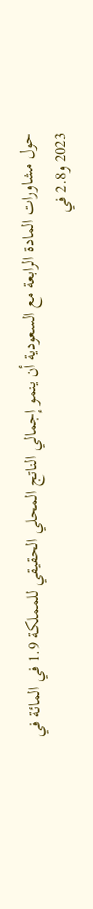حول مشاورات المادة الرابعة مع السعودية أن ينمو إجمالي الناتج المحلي الحقيقي للمملكة 1.9 في المائة في 2023 و2.8 في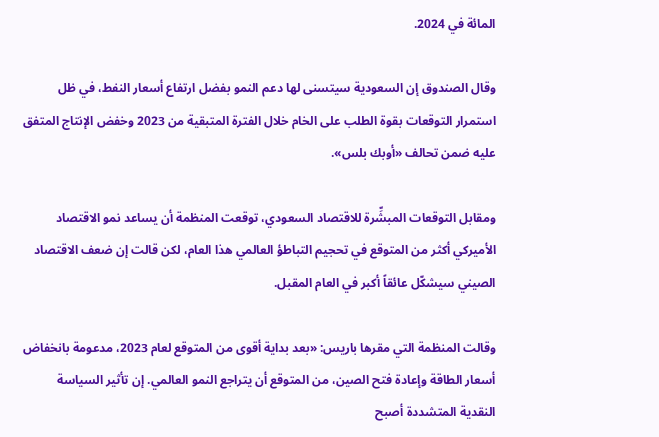المائة في 2024.

وقال الصندوق إن السعودية سيتسنى لها دعم النمو بفضل ارتفاع أسعار النفط، في ظل استمرار التوقعات بقوة الطلب على الخام خلال الفترة المتبقية من 2023 وخفض الإنتاج المتفق عليه ضمن تحالف «أوبك بلس».

ومقابل التوقعات المبشِّرة للاقتصاد السعودي، توقعت المنظمة أن يساعد نمو الاقتصاد الأميركي أكثر من المتوقع في تحجيم التباطؤ العالمي هذا العام، لكن قالت إن ضعف الاقتصاد الصيني سيشكّل عائقاً أكبر في العام المقبل.

وقالت المنظمة التي مقرها باريس: «بعد بداية أقوى من المتوقع لعام 2023، مدعومة بانخفاض أسعار الطاقة وإعادة فتح الصين، من المتوقع أن يتراجع النمو العالمي. إن تأثير السياسة النقدية المتشددة أصبح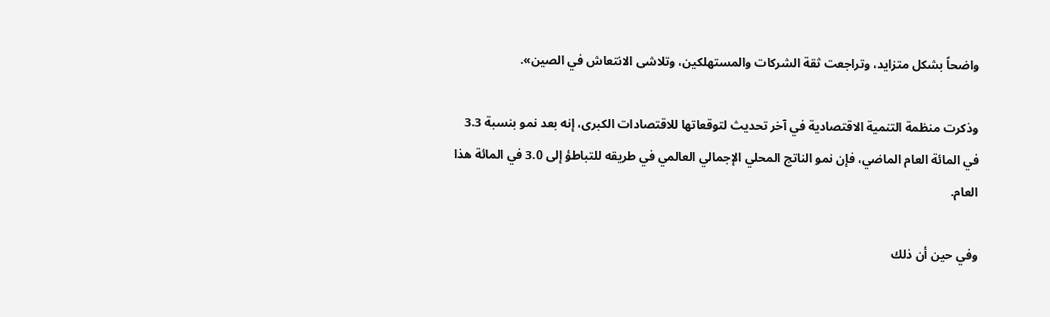واضحاً بشكل متزايد، وتراجعت ثقة الشركات والمستهلكين، وتلاشى الانتعاش في الصين».

وذكرت منظمة التنمية الاقتصادية في آخر تحديث لتوقعاتها للاقتصادات الكبرى، إنه بعد نمو بنسبة 3.3 في المائة العام الماضي، فإن نمو الناتج المحلي الإجمالي العالمي في طريقه للتباطؤ إلى 3.0 في المائة هذا العام.

وفي حين أن ذلك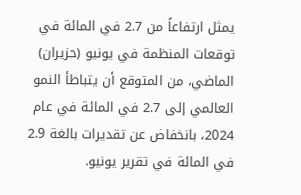يمثل ارتفاعاً من 2.7 في المائة في توقعات المنظمة في يونيو (حزيران) الماضي، من المتوقع أن يتباطأ النمو العالمي إلى 2.7 في المائة في عام 2024، بانخفاض عن تقديرات بالغة 2.9 في المائة في تقرير يونيو.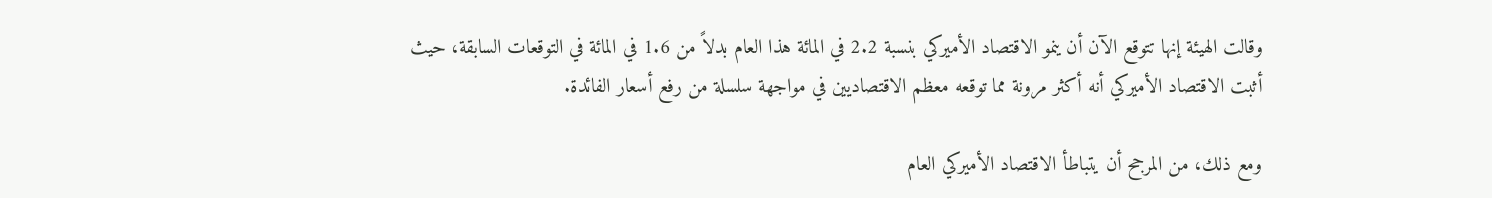وقالت الهيئة إنها تتوقع الآن أن ينمو الاقتصاد الأميركي بنسبة 2.2 في المائة هذا العام بدلاً من 1.6 في المائة في التوقعات السابقة، حيث أثبت الاقتصاد الأميركي أنه أكثر مرونة مما توقعه معظم الاقتصاديين في مواجهة سلسلة من رفع أسعار الفائدة.

ومع ذلك، من المرجح أن يتباطأ الاقتصاد الأميركي العام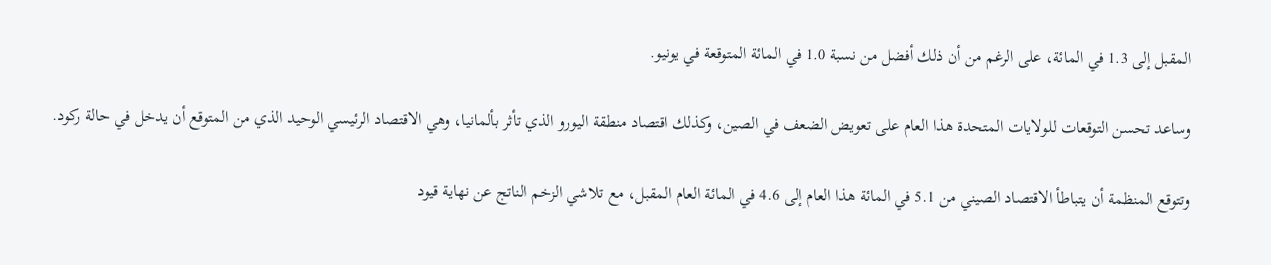المقبل إلى 1.3 في المائة، على الرغم من أن ذلك أفضل من نسبة 1.0 في المائة المتوقعة في يونيو.

وساعد تحسن التوقعات للولايات المتحدة هذا العام على تعويض الضعف في الصين، وكذلك اقتصاد منطقة اليورو الذي تأثر بألمانيا، وهي الاقتصاد الرئيسي الوحيد الذي من المتوقع أن يدخل في حالة ركود.

وتتوقع المنظمة أن يتباطأ الاقتصاد الصيني من 5.1 في المائة هذا العام إلى 4.6 في المائة العام المقبل، مع تلاشي الزخم الناتج عن نهاية قيود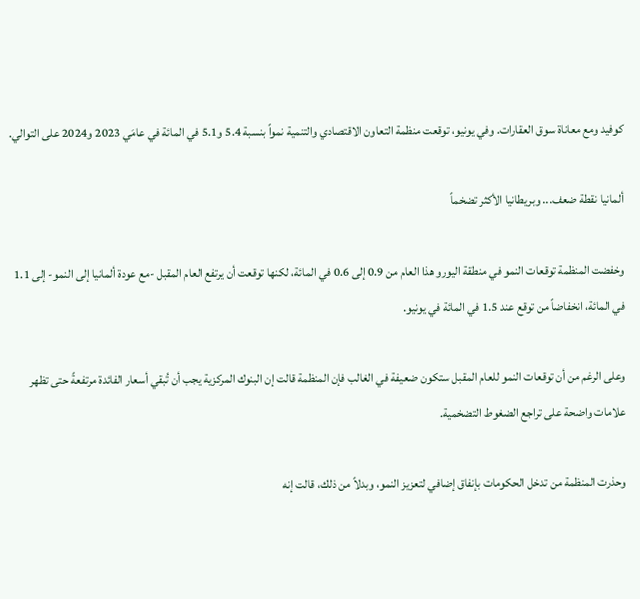كوفيد ومع معاناة سوق العقارات. وفي يونيو، توقعت منظمة التعاون الاقتصادي والتنمية نمواً بنسبة 5.4 و5.1 في المائة في عامَي 2023 و2024 على التوالي.

ألمانيا نقطة ضعف... وبريطانيا الأكثر تضخماً

وخفضت المنظمة توقعات النمو في منطقة اليورو هذا العام من 0.9 إلى 0.6 في المائة، لكنها توقعت أن يرتفع العام المقبل -مع عودة ألمانيا إلى النمو- إلى 1.1 في المائة، انخفاضاً من توقع عند 1.5 في المائة في يونيو.

وعلى الرغم من أن توقعات النمو للعام المقبل ستكون ضعيفة في الغالب فإن المنظمة قالت إن البنوك المركزية يجب أن تُبقي أسعار الفائدة مرتفعةً حتى تظهر علامات واضحة على تراجع الضغوط التضخمية.

وحذرت المنظمة من تدخل الحكومات بإنفاق إضافي لتعزيز النمو، وبدلاً من ذلك، قالت إنه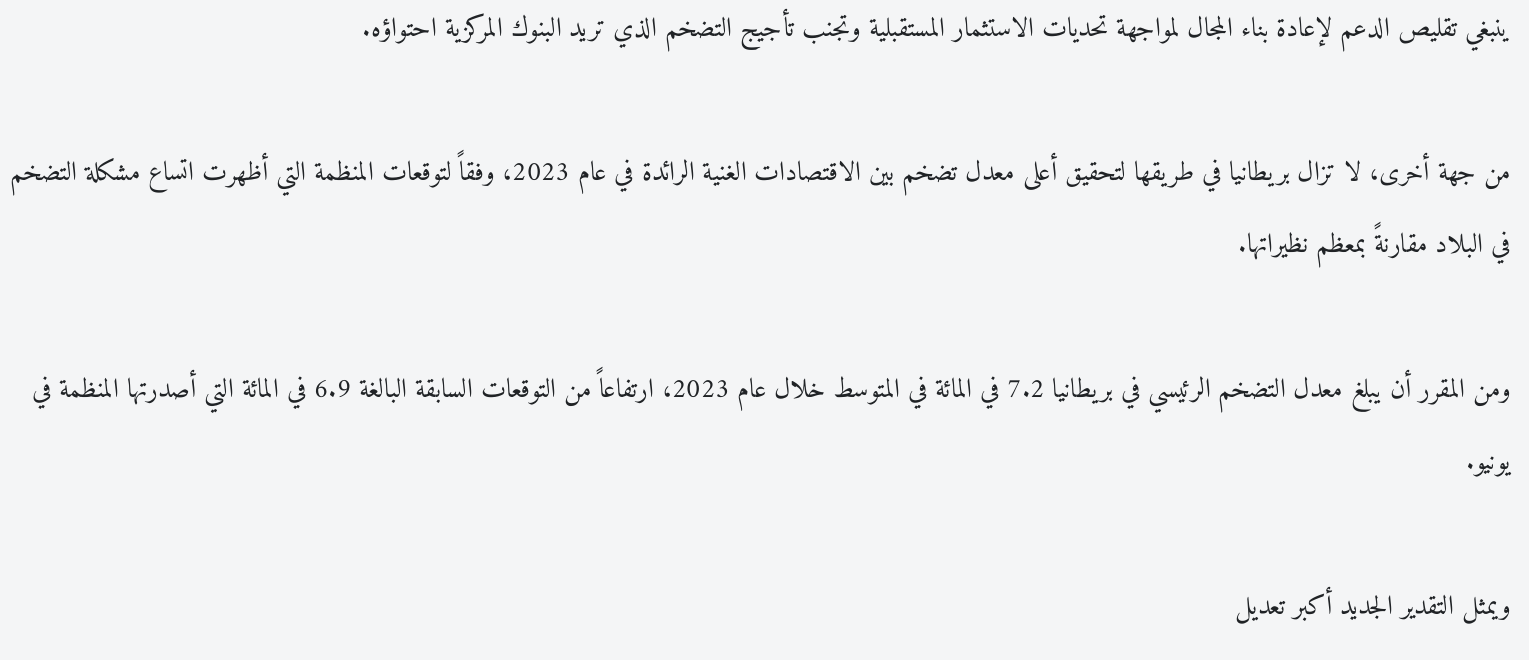ينبغي تقليص الدعم لإعادة بناء المجال لمواجهة تحديات الاستثمار المستقبلية وتجنب تأجيج التضخم الذي تريد البنوك المركزية احتواؤه.

من جهة أخرى، لا تزال بريطانيا في طريقها لتحقيق أعلى معدل تضخم بين الاقتصادات الغنية الرائدة في عام 2023، وفقاً لتوقعات المنظمة التي أظهرت اتساع مشكلة التضخم في البلاد مقارنةً بمعظم نظيراتها.

ومن المقرر أن يبلغ معدل التضخم الرئيسي في بريطانيا 7.2 في المائة في المتوسط خلال عام 2023، ارتفاعاً من التوقعات السابقة البالغة 6.9 في المائة التي أصدرتها المنظمة في يونيو.

ويمثل التقدير الجديد أكبر تعديل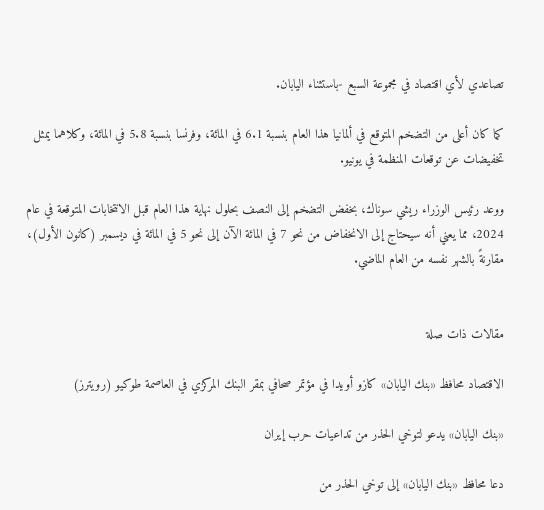تصاعدي لأي اقتصاد في مجموعة السبع -باستثناء اليابان.

كما كان أعلى من التضخم المتوقع في ألمانيا هذا العام بنسبة 6.1 في المائة، وفرنسا بنسبة 5.8 في المائة، وكلاهما يمثل تخفيضات عن توقعات المنظمة في يونيو.

ووعد رئيس الوزراء ريشي سوناك، بخفض التضخم إلى النصف بحلول نهاية هذا العام قبل الانتخابات المتوقعة في عام 2024، مما يعني أنه سيحتاج إلى الانخفاض من نحو 7 في المائة الآن إلى نحو 5 في المائة في ديسمبر (كانون الأول)، مقارنةً بالشهر نفسه من العام الماضي.


مقالات ذات صلة

الاقتصاد محافظ «بنك اليابان» كازو أويدا في مؤتمر صحافي بمقر البنك المركزي في العاصمة طوكيو (رويترز)

«بنك اليابان» يدعو لتوخي الحذر من تداعيات حرب إيران

دعا محافظ «بنك اليابان» إلى توخي الحذر من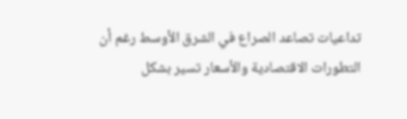تداعيات تصاعد الصراع في الشرق الأوسط رغم أن التطورات الاقتصادية والأسعار تسير بشكل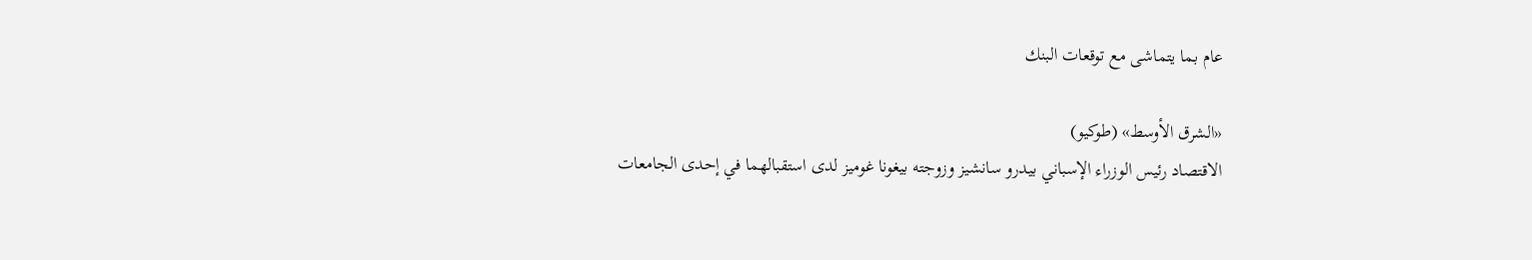عام بما يتماشى مع توقعات البنك

«الشرق الأوسط» (طوكيو)
الاقتصاد رئيس الوزراء الإسباني بيدرو سانشيز وزوجته بيغونا غوميز لدى استقبالهما في إحدى الجامعات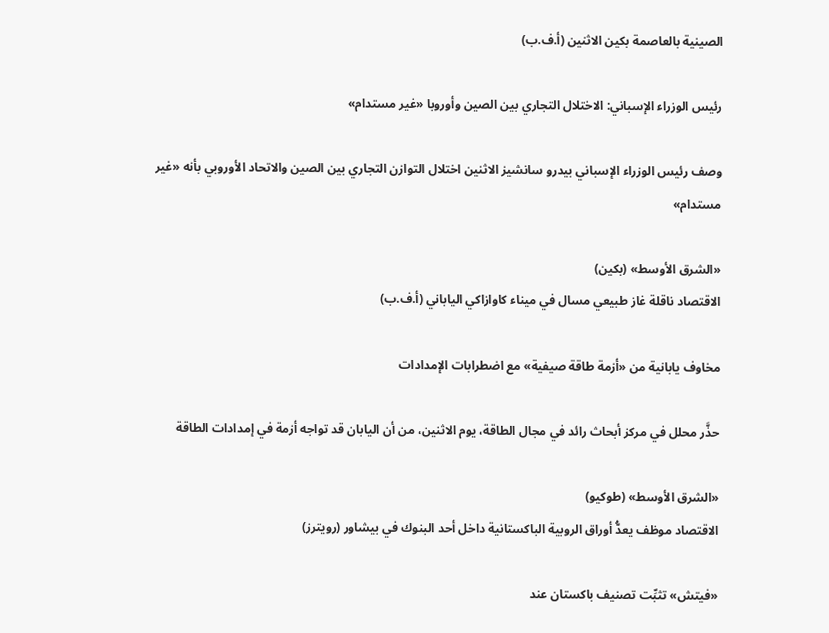الصينية بالعاصمة بكين الاثنين (أ.ف.ب)

رئيس الوزراء الإسباني: الاختلال التجاري بين الصين وأوروبا «غير مستدام»

وصف رئيس الوزراء الإسباني بيدرو سانشيز الاثنين اختلال التوازن التجاري بين الصين والاتحاد الأوروبي بأنه «غير مستدام»

«الشرق الأوسط» (بكين)
الاقتصاد ناقلة غاز طبيعي مسال في ميناء كاوازاكي الياباني (أ.ف.ب)

مخاوف يابانية من «أزمة طاقة صيفية» مع اضطرابات الإمدادات

حذَّر محلل في مركز أبحاث رائد في مجال الطاقة، يوم الاثنين، من أن اليابان قد تواجه أزمة في إمدادات الطاقة

«الشرق الأوسط» (طوكيو)
الاقتصاد موظف يعدُّ أوراق الروبية الباكستانية داخل أحد البنوك في بيشاور (رويترز)

«فيتش» تثبِّت تصنيف باكستان عند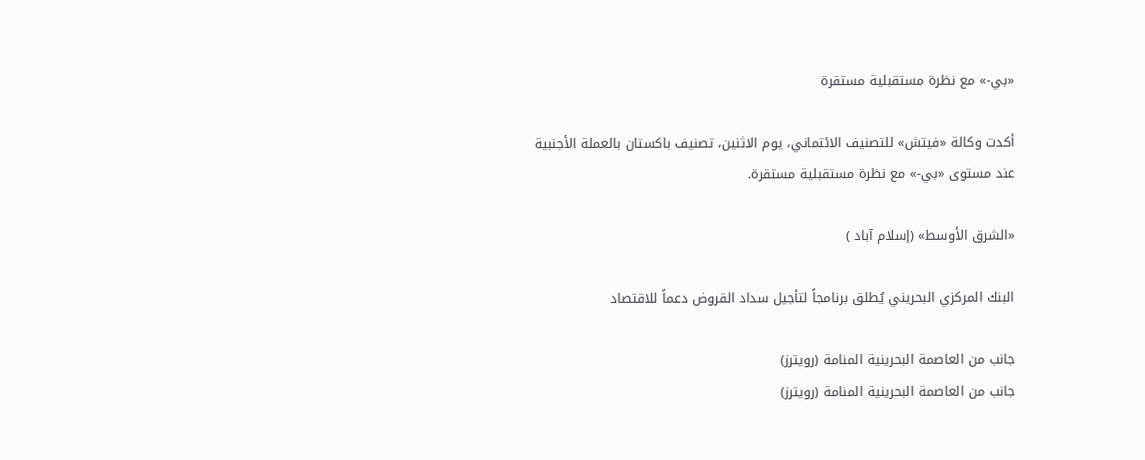«بي-» مع نظرة مستقبلية مستقرة

أكدت وكالة «فيتش» للتصنيف الائتماني، يوم الاثنين، تصنيف باكستان بالعملة الأجنبية عند مستوى «بي-» مع نظرة مستقبلية مستقرة.

«الشرق الأوسط» (إسلام آباد )

البنك المركزي البحريني يُطلق برنامجاً لتأجيل سداد القروض دعماً للاقتصاد

جانب من العاصمة البحرينية المنامة (رويترز)
جانب من العاصمة البحرينية المنامة (رويترز)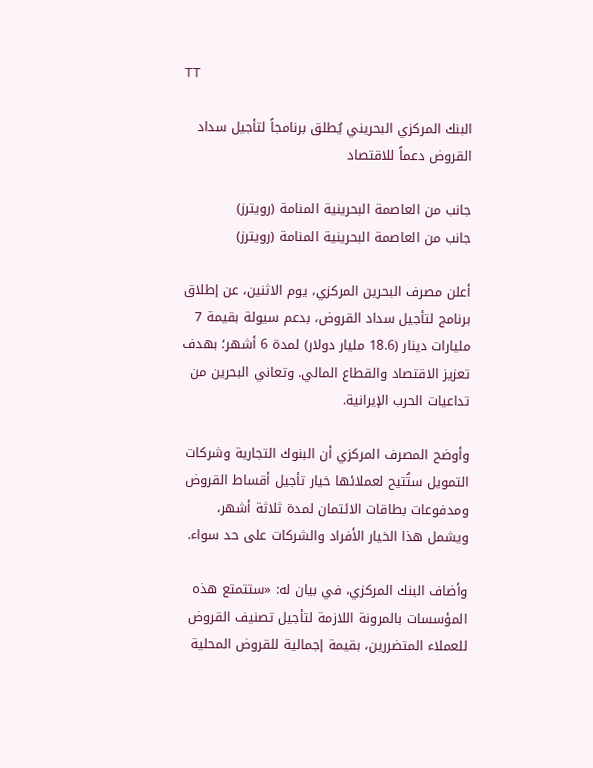TT

البنك المركزي البحريني يُطلق برنامجاً لتأجيل سداد القروض دعماً للاقتصاد

جانب من العاصمة البحرينية المنامة (رويترز)
جانب من العاصمة البحرينية المنامة (رويترز)

أعلن مصرف البحرين المركزي، يوم الاثنين، عن إطلاق برنامج لتأجيل سداد القروض، بدعم سيولة بقيمة 7 مليارات دينار (18.6 مليار دولار) لمدة 6 أشهر؛ بهدف تعزيز الاقتصاد والقطاع المالي. وتعاني البحرين من تداعيات الحرب الإيرانية.

وأوضح المصرف المركزي أن البنوك التجارية وشركات التمويل ستُتيح لعملائها خيار تأجيل أقساط القروض ومدفوعات بطاقات الائتمان لمدة ثلاثة أشهر، ويشمل هذا الخيار الأفراد والشركات على حد سواء.

وأضاف البنك المركزي، في بيان له: «ستتمتع هذه المؤسسات بالمرونة اللازمة لتأجيل تصنيف القروض للعملاء المتضررين، بقيمة إجمالية للقروض المحلية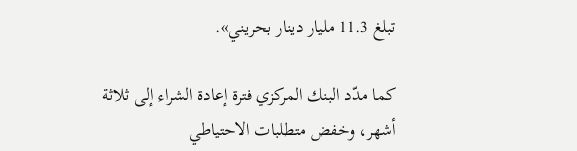تبلغ 11.3 مليار دينار بحريني».

كما مدّد البنك المركزي فترة إعادة الشراء إلى ثلاثة أشهر، وخفض متطلبات الاحتياطي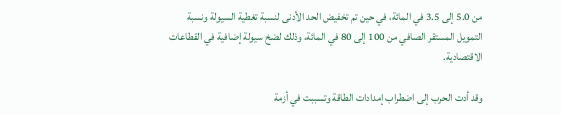من 5.0 إلى 3.5 في المائة، في حين تم تخفيض الحد الأدنى لنسبة تغطية السيولة ونسبة التمويل المستقر الصافي من 100 إلى 80 في المائة، وذلك لضخ سيولة إضافية في القطاعات الاقتصادية.

وقد أدت الحرب إلى اضطراب إمدادات الطاقة وتسببت في أزمة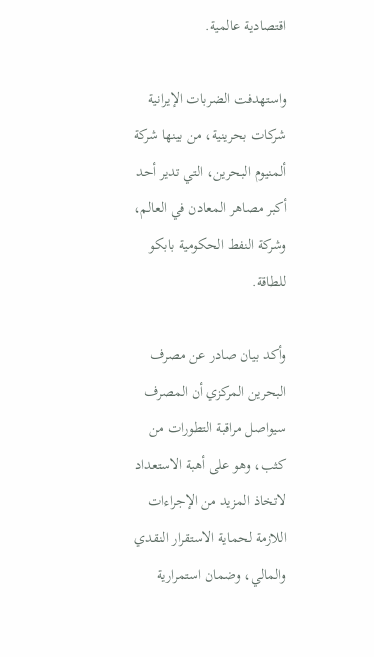اقتصادية عالمية.

واستهدفت الضربات الإيرانية شركات بحرينية، من بينها شركة ألمنيوم البحرين، التي تدير أحد أكبر مصاهر المعادن في العالم، وشركة النفط الحكومية بابكو للطاقة.

وأكد بيان صادر عن مصرف البحرين المركزي أن المصرف سيواصل مراقبة التطورات من كثب، وهو على أهبة الاستعداد لاتخاذ المزيد من الإجراءات اللازمة لحماية الاستقرار النقدي والمالي، وضمان استمرارية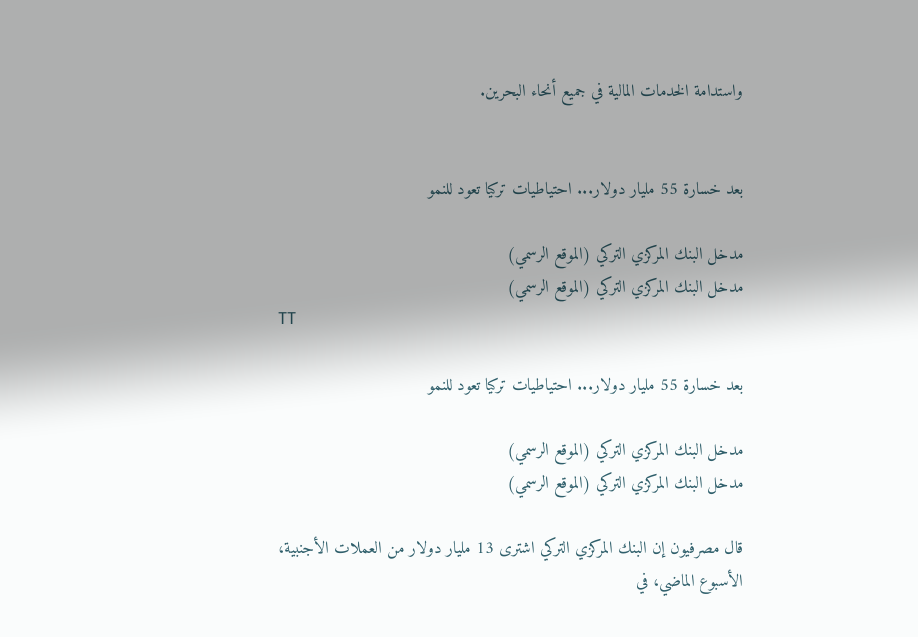واستدامة الخدمات المالية في جميع أنحاء البحرين.


بعد خسارة 55 مليار دولار... احتياطيات تركيا تعود للنمو

مدخل البنك المركزي التركي (الموقع الرسمي)
مدخل البنك المركزي التركي (الموقع الرسمي)
TT

بعد خسارة 55 مليار دولار... احتياطيات تركيا تعود للنمو

مدخل البنك المركزي التركي (الموقع الرسمي)
مدخل البنك المركزي التركي (الموقع الرسمي)

قال مصرفيون إن البنك المركزي التركي اشترى 13 مليار دولار من العملات الأجنبية، الأسبوع الماضي، في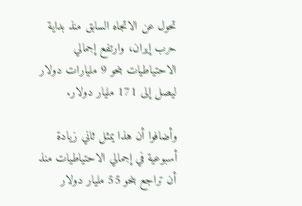تحول عن الاتجاه السابق منذ بداية حرب إيران، وارتفع إجمالي الاحتياطيات بنحو 9 مليارات دولار ليصل إلى 171 مليار دولار.

وأضافوا أن هذا يمثل ثاني زيادة أسبوعية في إجمالي الاحتياطيات منذ أن تراجع بنحو 55 مليار دولار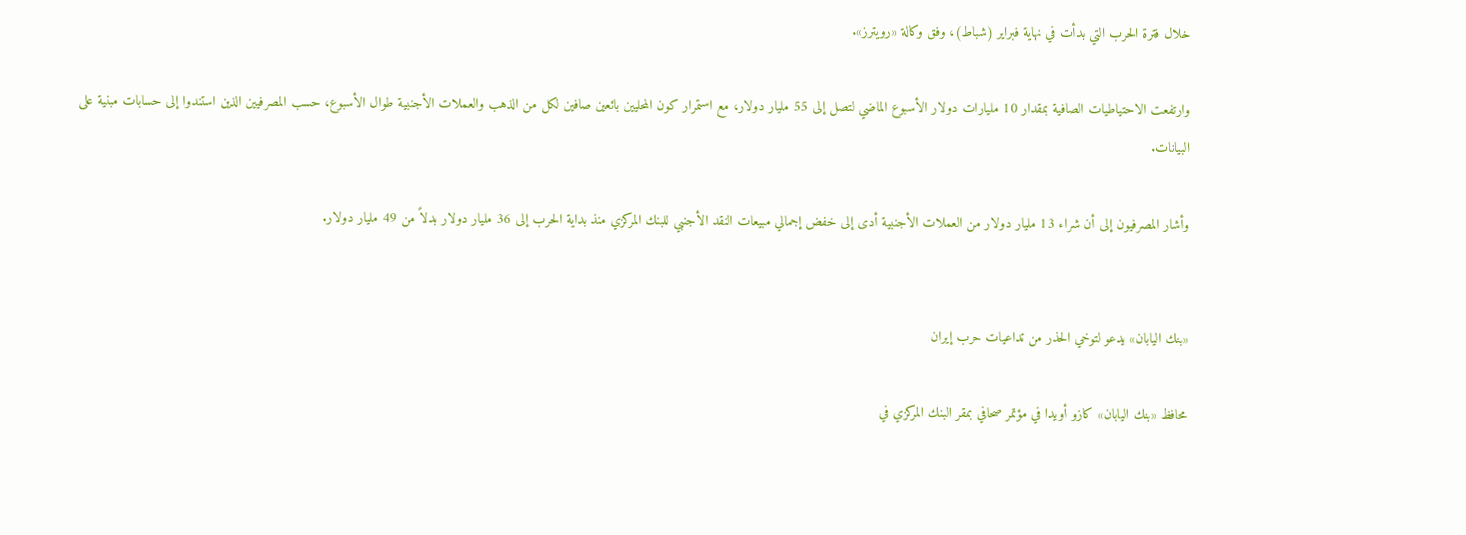خلال فترة الحرب التي بدأت في نهاية فبراير (شباط)، وفق وكالة «رويترز».

وارتفعت الاحتياطيات الصافية بمقدار 10 مليارات دولار الأسبوع الماضي لتصل إلى 55 مليار دولار، مع استمرار كون المحليين بائعين صافين لكل من الذهب والعملات الأجنبية طوال الأسبوع، حسب المصرفيين الذين استندوا إلى حسابات مبنية على البيانات.

وأشار المصرفيون إلى أن شراء 13 مليار دولار من العملات الأجنبية أدى إلى خفض إجمالي مبيعات النقد الأجنبي للبنك المركزي منذ بداية الحرب إلى 36 مليار دولار بدلاً من 49 مليار دولار.


«بنك اليابان» يدعو لتوخي الحذر من تداعيات حرب إيران

محافظ «بنك اليابان» كازو أويدا في مؤتمر صحافي بمقر البنك المركزي في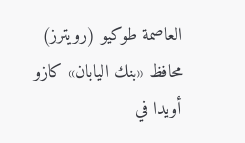العاصمة طوكيو (رويترز)
محافظ «بنك اليابان» كازو أويدا في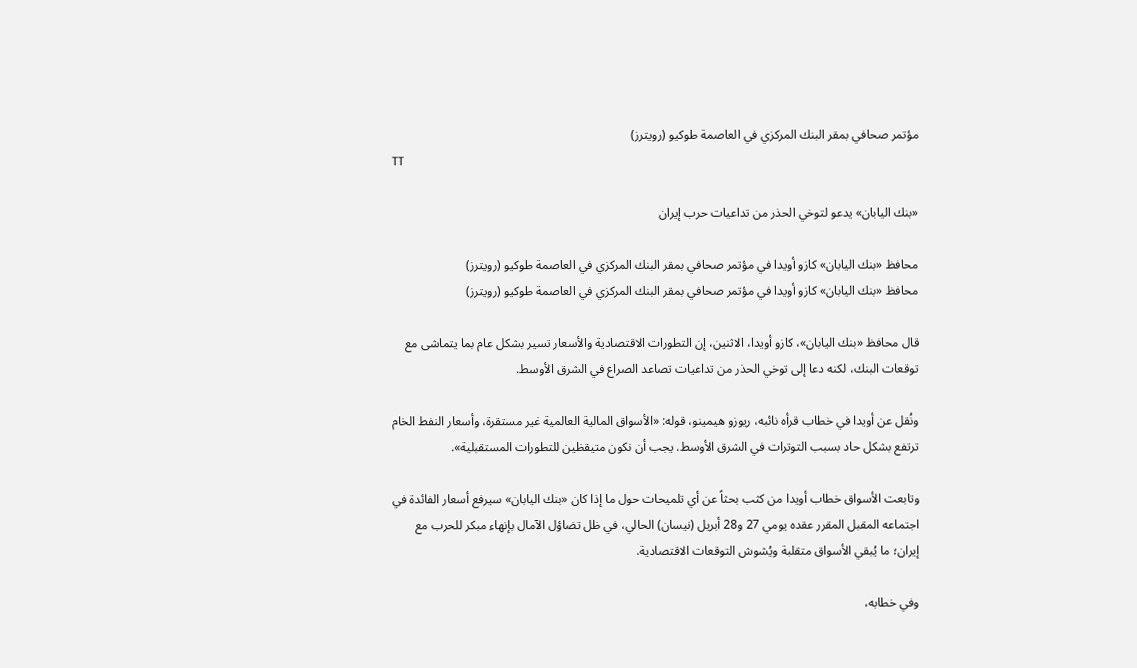مؤتمر صحافي بمقر البنك المركزي في العاصمة طوكيو (رويترز)
TT

«بنك اليابان» يدعو لتوخي الحذر من تداعيات حرب إيران

محافظ «بنك اليابان» كازو أويدا في مؤتمر صحافي بمقر البنك المركزي في العاصمة طوكيو (رويترز)
محافظ «بنك اليابان» كازو أويدا في مؤتمر صحافي بمقر البنك المركزي في العاصمة طوكيو (رويترز)

قال محافظ «بنك اليابان»، كازو أويدا، الاثنين، إن التطورات الاقتصادية والأسعار تسير بشكل عام بما يتماشى مع توقعات البنك، لكنه دعا إلى توخي الحذر من تداعيات تصاعد الصراع في الشرق الأوسط.

ونُقل عن أويدا في خطاب قرأه نائبه، ريوزو هيمينو، قوله: «الأسواق المالية العالمية غير مستقرة، وأسعار النفط الخام ترتفع بشكل حاد بسبب التوترات في الشرق الأوسط. يجب أن نكون متيقظين للتطورات المستقبلية».

وتابعت الأسواق خطاب أويدا من كثب بحثاً عن أي تلميحات حول ما إذا كان «بنك اليابان» سيرفع أسعار الفائدة في اجتماعه المقبل المقرر عقده يومي 27 و28 أبريل (نيسان) الحالي، في ظل تضاؤل الآمال بإنهاء مبكر للحرب مع إيران؛ ما يُبقي الأسواق متقلبة ويُشوش التوقعات الاقتصادية.

وفي خطابه،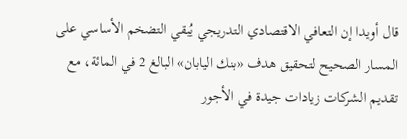قال أويدا إن التعافي الاقتصادي التدريجي يُبقي التضخم الأساسي على المسار الصحيح لتحقيق هدف «بنك اليابان» البالغ 2 في المائة، مع تقديم الشركات زيادات جيدة في الأجور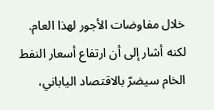خلال مفاوضات الأجور لهذا العام. لكنه أشار إلى أن ارتفاع أسعار النفط الخام سيضرّ بالاقتصاد الياباني،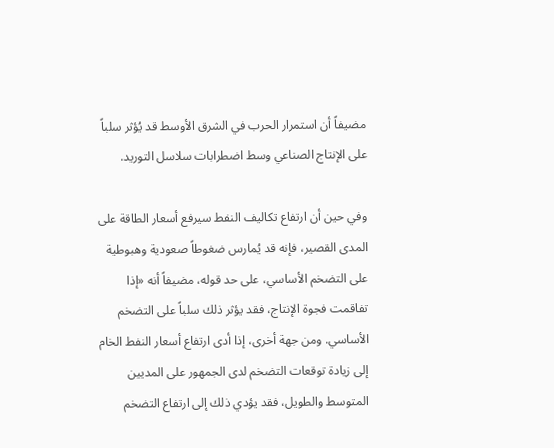مضيفاً أن استمرار الحرب في الشرق الأوسط قد يُؤثر سلباً على الإنتاج الصناعي وسط اضطرابات سلاسل التوريد.

وفي حين أن ارتفاع تكاليف النفط سيرفع أسعار الطاقة على المدى القصير، فإنه قد يُمارس ضغوطاً صعودية وهبوطية على التضخم الأساسي، على حد قوله، مضيفاً أنه «إذا تفاقمت فجوة الإنتاج، فقد يؤثر ذلك سلباً على التضخم الأساسي. ومن جهة أخرى، إذا أدى ارتفاع أسعار النفط الخام إلى زيادة توقعات التضخم لدى الجمهور على المديين المتوسط والطويل، فقد يؤدي ذلك إلى ارتفاع التضخم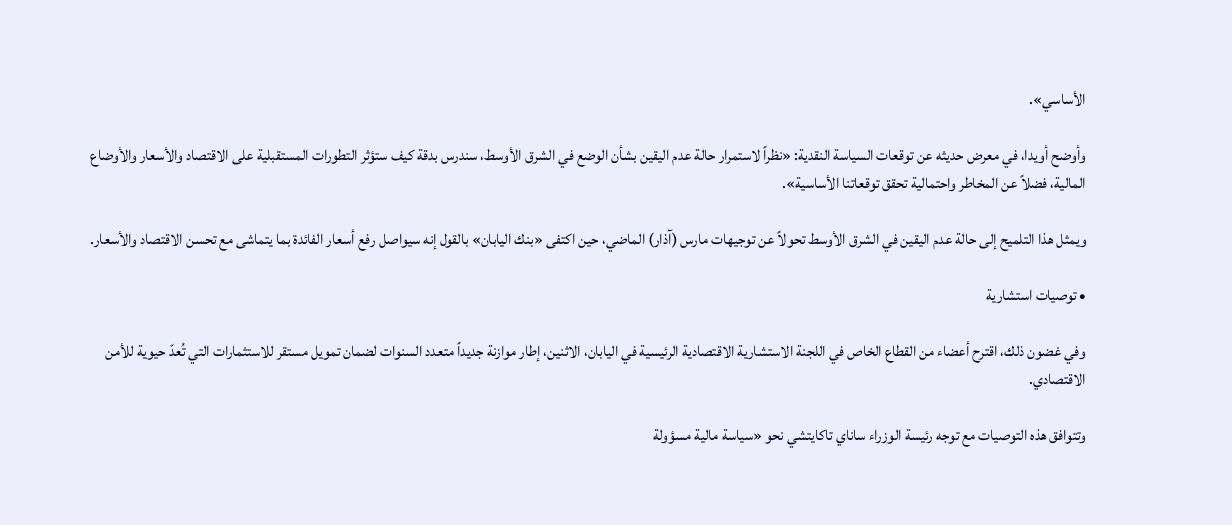الأساسي».

وأوضح أويدا، في معرض حديثه عن توقعات السياسة النقدية: «نظراً لاستمرار حالة عدم اليقين بشأن الوضع في الشرق الأوسط، سندرس بدقة كيف ستؤثر التطورات المستقبلية على الاقتصاد والأسعار والأوضاع المالية، فضلاً عن المخاطر واحتمالية تحقق توقعاتنا الأساسية».

ويمثل هذا التلميح إلى حالة عدم اليقين في الشرق الأوسط تحولاً عن توجيهات مارس (آذار) الماضي، حين اكتفى «بنك اليابان» بالقول إنه سيواصل رفع أسعار الفائدة بما يتماشى مع تحسن الاقتصاد والأسعار.

• توصيات استشارية

وفي غضون ذلك، اقترح أعضاء من القطاع الخاص في اللجنة الاستشارية الاقتصادية الرئيسية في اليابان، الاثنين، إطار موازنة جديداً متعدد السنوات لضمان تمويل مستقر للاستثمارات التي تُعدّ حيوية للأمن الاقتصادي.

وتتوافق هذه التوصيات مع توجه رئيسة الوزراء ساناي تاكايتشي نحو «سياسة مالية مسؤولة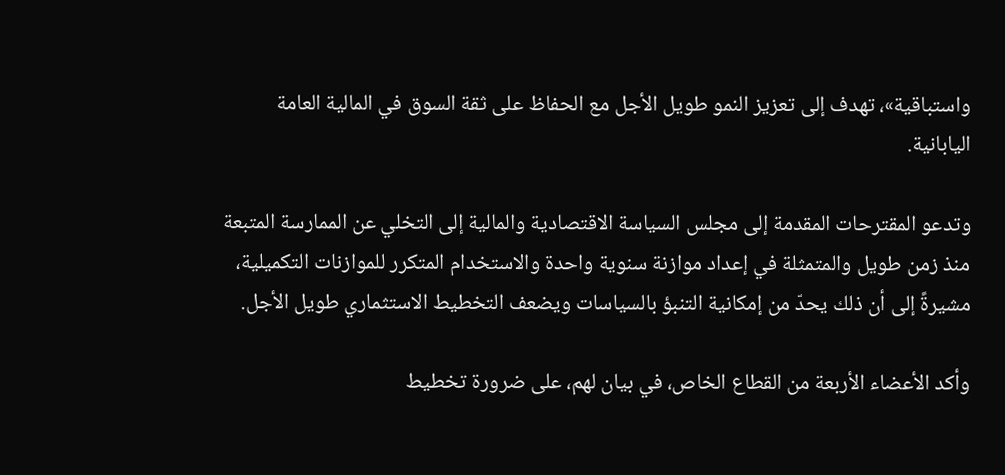واستباقية»، تهدف إلى تعزيز النمو طويل الأجل مع الحفاظ على ثقة السوق في المالية العامة اليابانية.

وتدعو المقترحات المقدمة إلى مجلس السياسة الاقتصادية والمالية إلى التخلي عن الممارسة المتبعة منذ زمن طويل والمتمثلة في إعداد موازنة سنوية واحدة والاستخدام المتكرر للموازنات التكميلية، مشيرةً إلى أن ذلك يحدّ من إمكانية التنبؤ بالسياسات ويضعف التخطيط الاستثماري طويل الأجل.

وأكد الأعضاء الأربعة من القطاع الخاص، في بيان لهم، على ضرورة تخطيط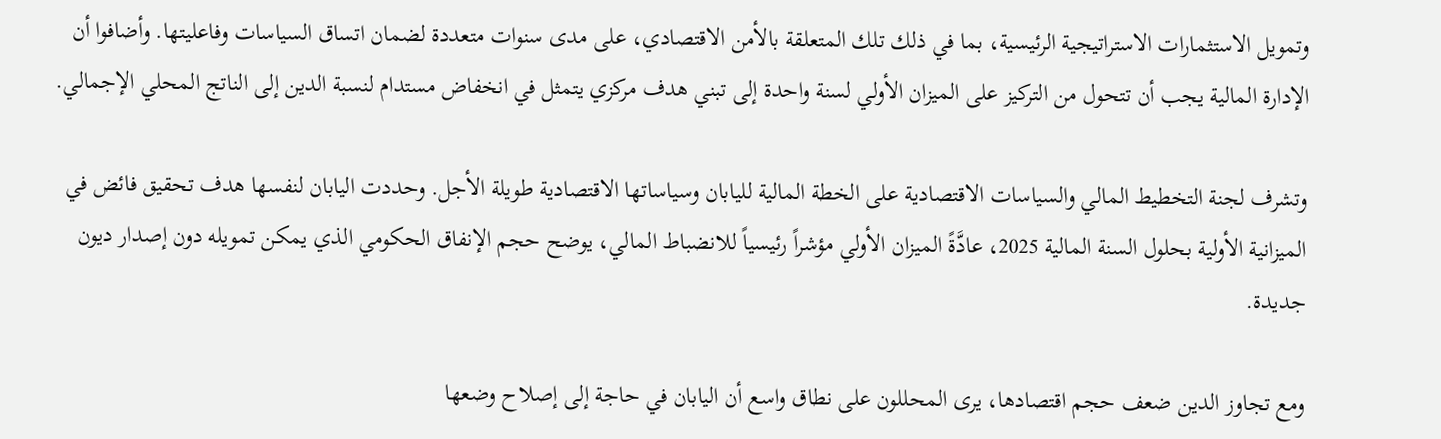وتمويل الاستثمارات الاستراتيجية الرئيسية، بما في ذلك تلك المتعلقة بالأمن الاقتصادي، على مدى سنوات متعددة لضمان اتساق السياسات وفاعليتها. وأضافوا أن الإدارة المالية يجب أن تتحول من التركيز على الميزان الأولي لسنة واحدة إلى تبني هدف مركزي يتمثل في انخفاض مستدام لنسبة الدين إلى الناتج المحلي الإجمالي.

وتشرف لجنة التخطيط المالي والسياسات الاقتصادية على الخطة المالية لليابان وسياساتها الاقتصادية طويلة الأجل. وحددت اليابان لنفسها هدف تحقيق فائض في الميزانية الأولية بحلول السنة المالية 2025، عادَّةً الميزان الأولي مؤشراً رئيسياً للانضباط المالي، يوضح حجم الإنفاق الحكومي الذي يمكن تمويله دون إصدار ديون جديدة.

ومع تجاوز الدين ضعف حجم اقتصادها، يرى المحللون على نطاق واسع أن اليابان في حاجة إلى إصلاح وضعها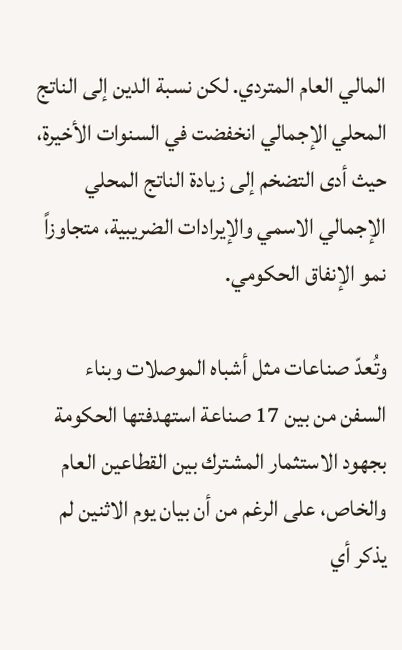المالي العام المتردي. لكن نسبة الدين إلى الناتج المحلي الإجمالي انخفضت في السنوات الأخيرة، حيث أدى التضخم إلى زيادة الناتج المحلي الإجمالي الاسمي والإيرادات الضريبية، متجاوزاً نمو الإنفاق الحكومي.

وتُعدّ صناعات مثل أشباه الموصلات وبناء السفن من بين 17 صناعة استهدفتها الحكومة بجهود الاستثمار المشترك بين القطاعين العام والخاص، على الرغم من أن بيان يوم الاثنين لم يذكر أي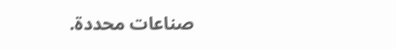صناعات محددة.